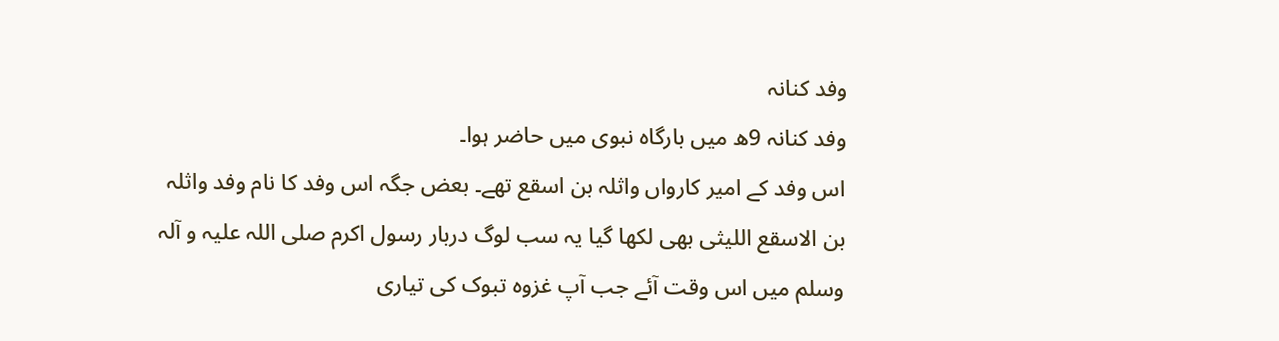وفد کنانہ
وفد کنانہ 9ھ میں بارگاہ نبوی میں حاضر ہوا۔
اس وفد کے امیر کارواں واثلہ بن اسقع تھے۔ بعض جگہ اس وفد کا نام وفد واثلہ بن الاسقع اللیثی بھی لکھا گیا یہ سب لوگ دربار رسول اکرم صلی اللہ علیہ و آلہ وسلم میں اس وقت آئے جب آپ غزوہ تبوک کی تیاری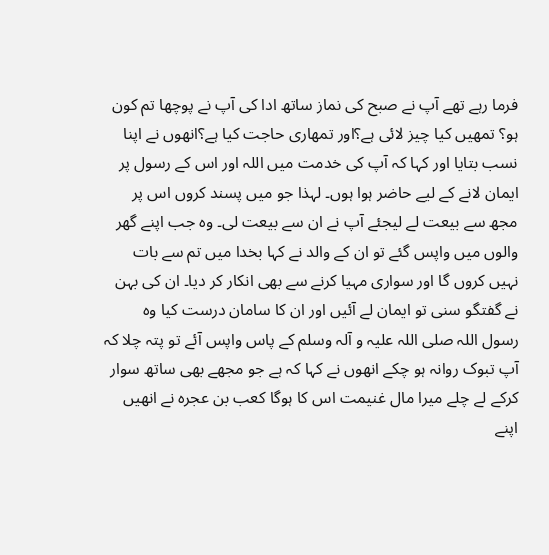فرما رہے تھے آپ نے صبح کی نماز ساتھ ادا کی آپ نے پوچھا تم کون ہو؟ تمھیں کیا چیز لائی ہے؟اور تمھاری حاجت کیا ہے؟انھوں نے اپنا نسب بتایا اور کہا کہ آپ کی خدمت میں اللہ اور اس کے رسول پر ایمان لانے کے لیے حاضر ہوا ہوں۔ لہذا جو میں پسند کروں اس پر مجھ سے بیعت لے لیجئے آپ نے ان سے بیعت لی۔ وہ جب اپنے گھر والوں میں واپس گئے تو ان کے والد نے کہا بخدا میں تم سے بات نہیں کروں گا اور سواری مہیا کرنے سے بھی انکار کر دیا۔ ان کی بہن نے گفتگو سنی تو ایمان لے آئیں اور ان کا سامان درست کیا وہ رسول اللہ صلی اللہ علیہ و آلہ وسلم کے پاس واپس آئے تو پتہ چلا کہ آپ تبوک روانہ ہو چکے انھوں نے کہا کہ ہے جو مجھے بھی ساتھ سوار کرکے لے چلے میرا مال غنیمت اس کا ہوگا کعب بن عجرہ نے انھیں اپنے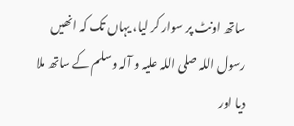ساتھ اونٹ پر سوار کر لیا، یہاں تک کہ انھیں رسول اللہ صلی اللہ علیہ و آلہ وسلم کے ساتھ ملا دیا اور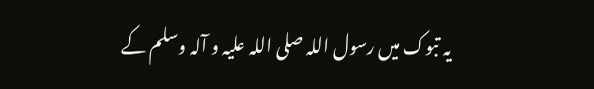یہ تبوک میں رسول اللہ صلی اللہ علیہ و آلہ وسلم کے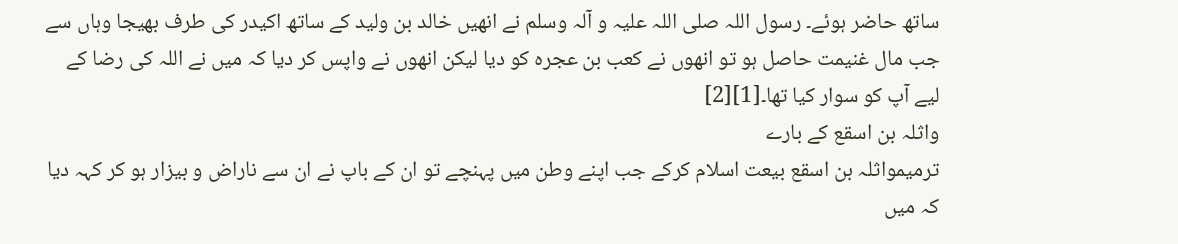ساتھ حاضر ہوئے۔ رسول اللہ صلی اللہ علیہ و آلہ وسلم نے انھیں خالد بن ولید کے ساتھ اکیدر کی طرف بھیجا وہاں سے جب مال غنیمت حاصل ہو تو انھوں نے کعب بن عجرہ کو دیا لیکن انھوں نے واپس کر دیا کہ میں نے اللہ کی رضا کے لیے آپ کو سوار کیا تھا۔[1][2]
واثلہ بن اسقع کے بارے
ترمیمواثلہ بن اسقع بیعت اسلام کرکے جب اپنے وطن میں پہنچے تو ان کے باپ نے ان سے ناراض و بیزار ہو کر کہہ دیا کہ میں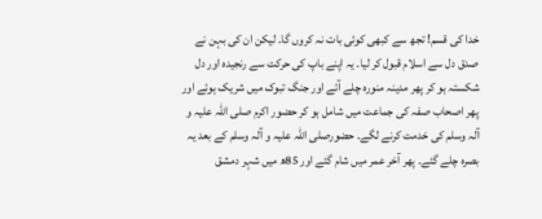خدا کی قسم! تجھ سے کبھی کوئی بات نہ کروں گا۔ لیکن ان کی بہن نے صدق دل سے اسلام قبول کر لیا۔ یہ اپنے باپ کی حرکت سے رنجیدہ اور دل شکستہ ہو کر پھر مدینہ منورہ چلے آئے اور جنگ تبوک میں شریک ہوئے اور پھر اصحاب صفہ کی جماعت میں شامل ہو کر حضور اکرم صلی اللہ علیہ و آلہ وسلم کی خدمت کرنے لگے۔ حضورصلی اللہ علیہ و آلہ وسلم کے بعد یہ بصرہ چلے گئے۔ پھر آخر عمر میں شام گئے اور 85ھ میں شہر دمشق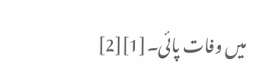میں وفات پائی۔[1][2]